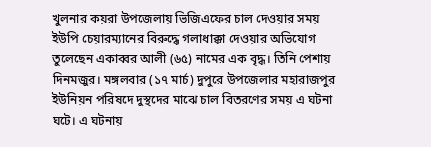খুলনার কয়রা উপজেলায় ভিজিএফের চাল দেওয়ার সময় ইউপি চেয়ারম্যানের বিরুদ্ধে গলাধাক্কা দেওয়ার অভিযোগ তুলেছেন একাব্বর আলী (৬৫) নামের এক বৃদ্ধ। তিনি পেশায় দিনমজুর। মঙ্গলবার (১৭ মার্চ) দুপুরে উপজেলার মহারাজপুর ইউনিয়ন পরিষদে দুস্থদের মাঝে চাল বিতরণের সময় এ ঘটনা ঘটে। এ ঘটনায়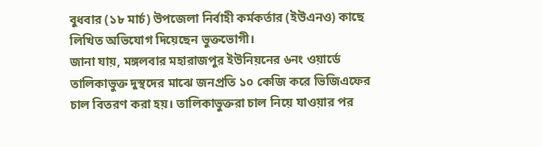বুধবার (১৮ মার্চ) উপজেলা নির্বাহী কর্মকর্তার (ইউএনও) কাছে লিখিত অভিযোগ দিয়েছেন ভুক্তভোগী।
জানা যায়, মঙ্গলবার মহারাজপুর ইউনিয়নের ৬নং ওয়ার্ডে তালিকাভুক্ত দুস্থদের মাঝে জনপ্রতি ১০ কেজি করে ভিজিএফের চাল বিতরণ করা হয়। তালিকাভুক্তরা চাল নিয়ে যাওয়ার পর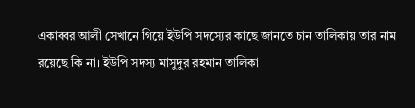একাব্বর আলী সেখানে গিয়ে ইউপি সদস্যের কাছে জানতে চান তালিকায় তার নাম রয়েছে কি না। ইউপি সদস্য মাসুদুর রহমান তালিকা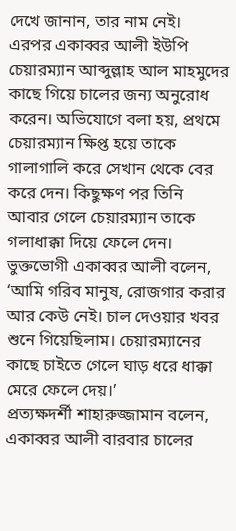দেখে জানান, তার নাম নেই।
এরপর একাব্বর আলী ইউপি চেয়ারম্যান আব্দুল্লাহ আল মাহমুদের কাছে গিয়ে চালের জন্য অনুরোধ করেন। অভিযোগে বলা হয়, প্রথমে চেয়ারম্যান ক্ষিপ্ত হয়ে তাকে গালাগালি করে সেখান থেকে বের করে দেন। কিছুক্ষণ পর তিনি আবার গেলে চেয়ারম্যান তাকে গলাধাক্কা দিয়ে ফেলে দেন।
ভুক্তভোগী একাব্বর আলী বলেন, ‘আমি গরিব মানুষ, রোজগার করার আর কেউ নেই। চাল দেওয়ার খবর শুনে গিয়েছিলাম। চেয়ারম্যানের কাছে চাইতে গেলে ঘাড় ধরে ধাক্কা মেরে ফেলে দেয়।’
প্রত্যক্ষদর্শী শাহারুজ্জামান বলেন, একাব্বর আলী বারবার চালের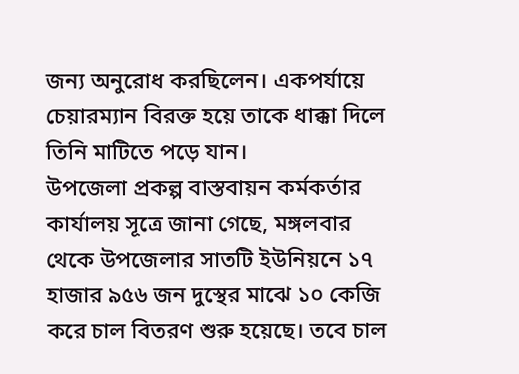জন্য অনুরোধ করছিলেন। একপর্যায়ে চেয়ারম্যান বিরক্ত হয়ে তাকে ধাক্কা দিলে তিনি মাটিতে পড়ে যান।
উপজেলা প্রকল্প বাস্তবায়ন কর্মকর্তার কার্যালয় সূত্রে জানা গেছে, মঙ্গলবার থেকে উপজেলার সাতটি ইউনিয়নে ১৭ হাজার ৯৫৬ জন দুস্থের মাঝে ১০ কেজি করে চাল বিতরণ শুরু হয়েছে। তবে চাল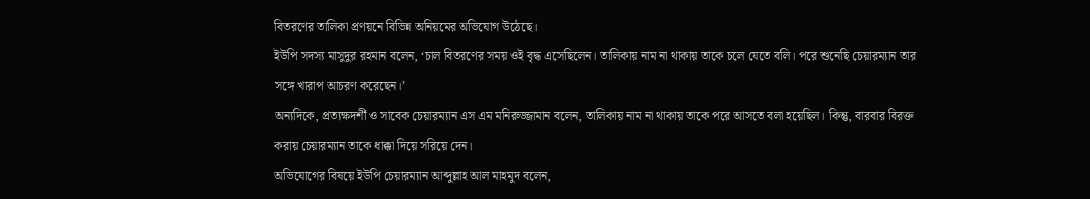বিতরণের তালিকা প্রণয়নে বিভিন্ন অনিয়মের অভিযোগ উঠেছে।
ইউপি সদস্য মাসুদুর রহমান বলেন, ‘চাল বিতরণের সময় ওই বৃদ্ধ এসেছিলেন। তালিকায় নাম না থাকায় তাকে চলে যেতে বলি। পরে শুনেছি চেয়ারম্যান তার সঙ্গে খারাপ আচরণ করেছেন।’
অন্যদিকে, প্রত্যক্ষদর্শী ও সাবেক চেয়ারম্যান এস এম মনিরুজ্জামান বলেন, তালিকায় নাম না থাকায় তাকে পরে আসতে বলা হয়েছিল। কিন্তু, বারবার বিরক্ত করায় চেয়ারম্যান তাকে ধাক্কা দিয়ে সরিয়ে দেন।
অভিযোগের বিষয়ে ইউপি চেয়ারম্যান আব্দুল্লাহ আল মাহমুদ বলেন,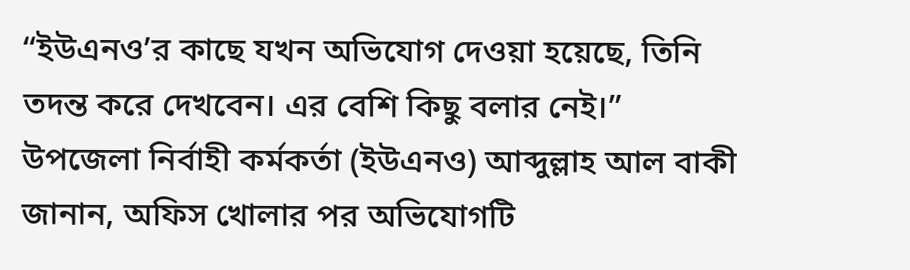“ইউএনও’র কাছে যখন অভিযোগ দেওয়া হয়েছে, তিনি তদন্ত করে দেখবেন। এর বেশি কিছু বলার নেই।”
উপজেলা নির্বাহী কর্মকর্তা (ইউএনও) আব্দুল্লাহ আল বাকী জানান, অফিস খোলার পর অভিযোগটি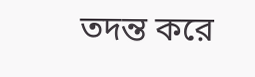তদন্ত করে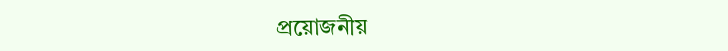প্রয়োজনীয়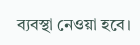ব্যবস্থা নেওয়া হবে।